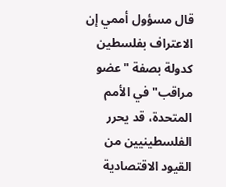قال مسؤول أممي إن الاعتراف بفلسطين كدولة بصفة "عضو مراقب" في الأمم المتحدة، قد يحرر الفلسطينيين من القيود الاقتصادية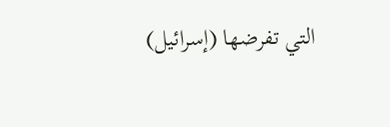التي تفرضها (إسرائيل)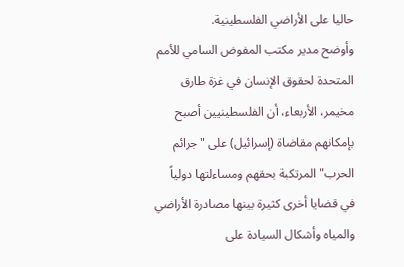حاليا على الأراضي الفلسطينية.
وأوضح مدير مكتب المفوض السامي للأمم المتحدة لحقوق الإنسان في غزة طارق مخيمر، الأربعاء، أن الفلسطينيين أصبح بإمكانهم مقاضاة (إسرائيل) على "جرائم الحرب" المرتكبة بحقهم ومساءلتها دولياً في قضايا أخرى كثيرة بينها مصادرة الأراضي والمياه وأشكال السيادة على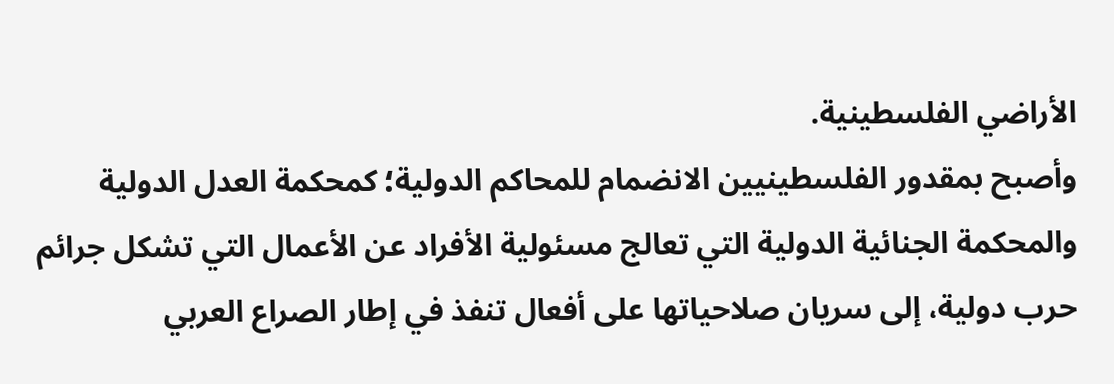الأراضي الفلسطينية.
وأصبح بمقدور الفلسطينيين الانضمام للمحاكم الدولية؛ كمحكمة العدل الدولية والمحكمة الجنائية الدولية التي تعالج مسئولية الأفراد عن الأعمال التي تشكل جرائم حرب دولية، إلى سريان صلاحياتها على أفعال تنفذ في إطار الصراع العربي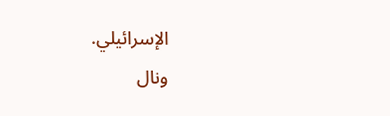الإسرائيلي.
ونال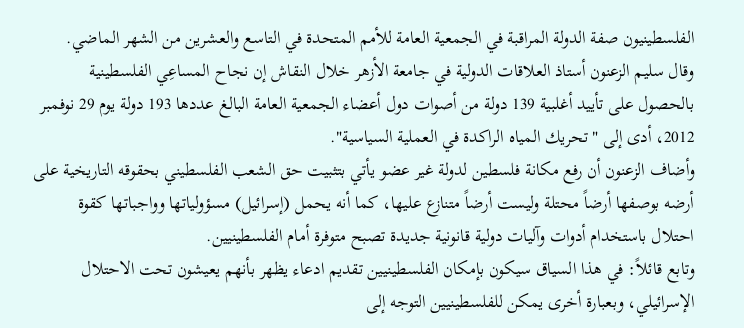الفلسطينيون صفة الدولة المراقبة في الجمعية العامة للأمم المتحدة في التاسع والعشرين من الشهر الماضي.
وقال سليم الزعنون أستاذ العلاقات الدولية في جامعة الأزهر خلال النقاش إن نجاح المساعِي الفلسطينية بالحصول على تأييد أغلبية 139 دولة من أصوات دول أعضاء الجمعية العامة البالغ عددها 193 دولة يوم 29 نوفمبر 2012، أدى إلى "تحريك المياه الراكدة في العملية السياسية".
وأضاف الزعنون أن رفع مكانة فلسطين لدولة غير عضو يأتي بتثبيت حق الشعب الفلسطيني بحقوقه التاريخية على أرضه بوصفها أرضاً محتلة وليست أرضاً متنازع عليها، كما أنه يحمل (إسرائيل) مسؤولياتها وواجباتها كقوة احتلال باستخدام أدوات وآليات دولية قانونية جديدة تصبح متوفرة أمام الفلسطينيين.
وتابع قائلاً: في هذا السياق سيكون بإمكان الفلسطينيين تقديم ادعاء يظهر بأنهم يعيشون تحت الاحتلال الإسرائيلي، وبعبارة أخرى يمكن للفلسطينيين التوجه إلى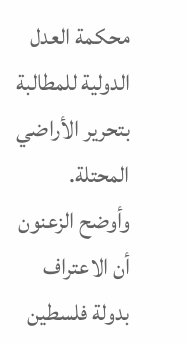محكمة العدل الدولية للمطالبة بتحرير الأراضي المحتلة.
وأوضح الزعنون أن الاعتراف بدولة فلسطين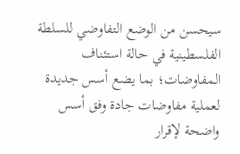سيحسن من الوضع التفاوضي للسلطة الفلسطينية في حالة استئناف المفاوضات؛ بما يضع أسس جديدة لعملية مفاوضات جادة وفق أسس واضحة لإقرار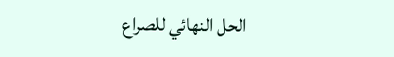الحل النهائي للصراع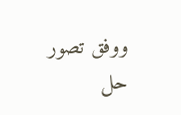ووفق تصور حل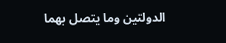الدولتين وما يتصل بهما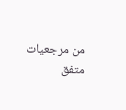من مرجعيات متفق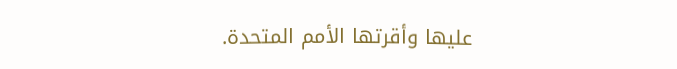عليها وأقرتها الأمم المتحدة.